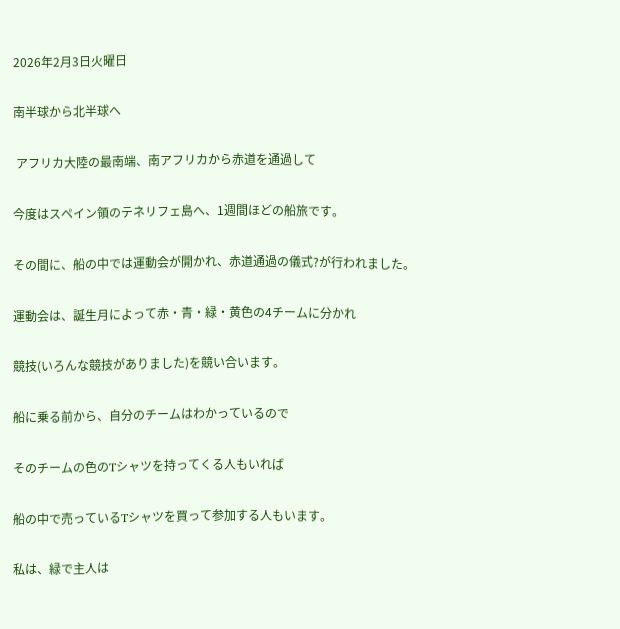2026年2月3日火曜日

南半球から北半球へ

 アフリカ大陸の最南端、南アフリカから赤道を通過して

今度はスペイン領のテネリフェ島へ、1週間ほどの船旅です。

その間に、船の中では運動会が開かれ、赤道通過の儀式?が行われました。

運動会は、誕生月によって赤・青・緑・黄色の4チームに分かれ

競技(いろんな競技がありました)を競い合います。

船に乗る前から、自分のチームはわかっているので

そのチームの色のTシャツを持ってくる人もいれば

船の中で売っているTシャツを買って参加する人もいます。

私は、緑で主人は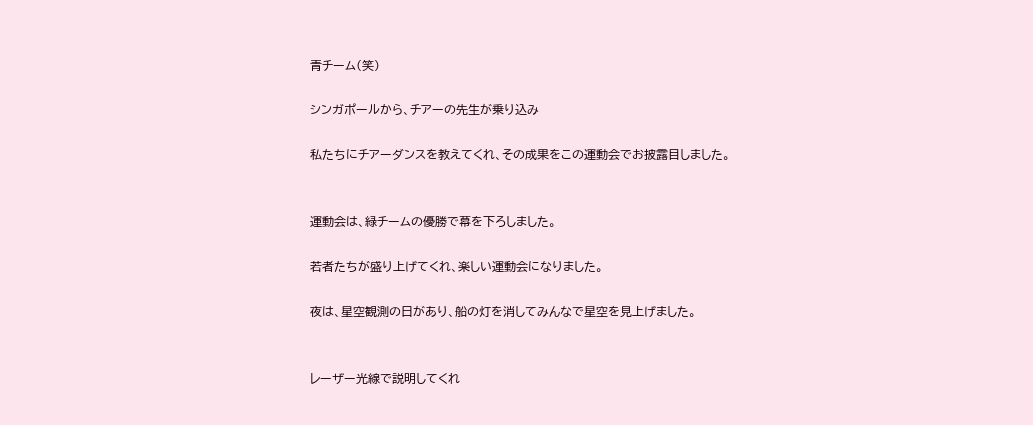青チーム(笑)

シンガポールから、チアーの先生が乗り込み

私たちにチアーダンスを教えてくれ、その成果をこの運動会でお披露目しました。


運動会は、緑チームの優勝で幕を下ろしました。

若者たちが盛り上げてくれ、楽しい運動会になりました。

夜は、星空観測の日があり、船の灯を消してみんなで星空を見上げました。


レーザー光線で説明してくれ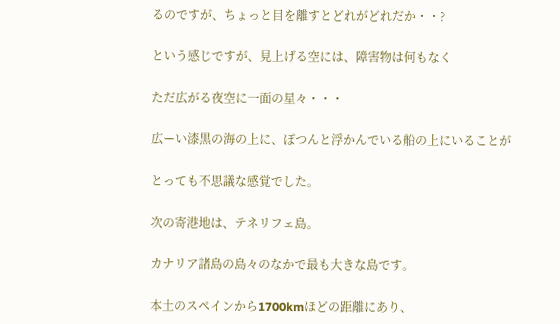るのですが、ちょっと目を離すとどれがどれだか・・?

という感じですが、見上げる空には、障害物は何もなく

ただ広がる夜空に一面の星々・・・

広ーい漆黒の海の上に、ぽつんと浮かんでいる船の上にいることが

とっても不思議な感覚でした。

次の寄港地は、テネリフェ島。

カナリア諸島の島々のなかで最も大きな島です。

本土のスペインから1700kmほどの距離にあり、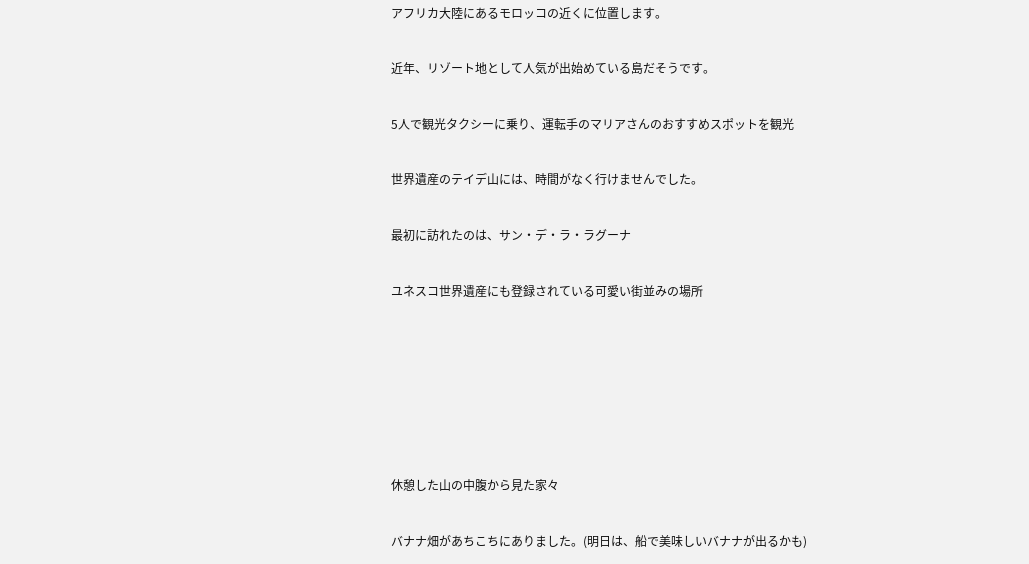アフリカ大陸にあるモロッコの近くに位置します。

近年、リゾート地として人気が出始めている島だそうです。

5人で観光タクシーに乗り、運転手のマリアさんのおすすめスポットを観光

世界遺産のテイデ山には、時間がなく行けませんでした。

最初に訪れたのは、サン・デ・ラ・ラグーナ

ユネスコ世界遺産にも登録されている可愛い街並みの場所






休憩した山の中腹から見た家々

バナナ畑があちこちにありました。(明日は、船で美味しいバナナが出るかも)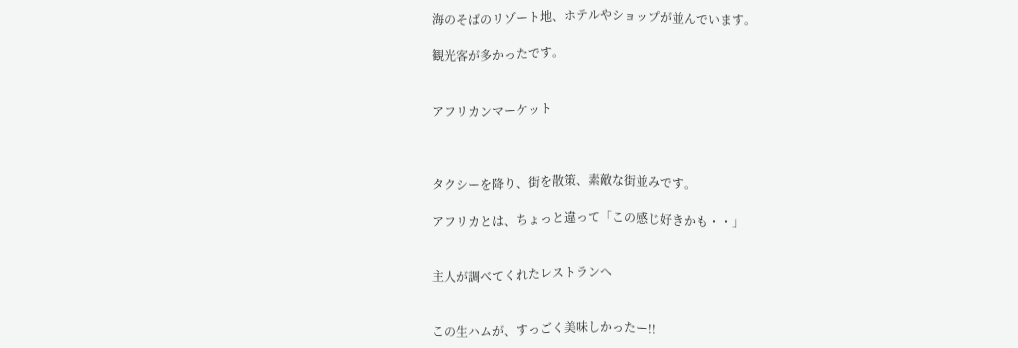海のそばのリゾート地、ホテルやショップが並んでいます。

観光客が多かったです。


アフリカンマーケット



タクシーを降り、街を散策、素敵な街並みです。

アフリカとは、ちょっと違って「この感じ好きかも・・」


主人が調べてくれたレストランへ


この生ハムが、すっごく美味しかったー!!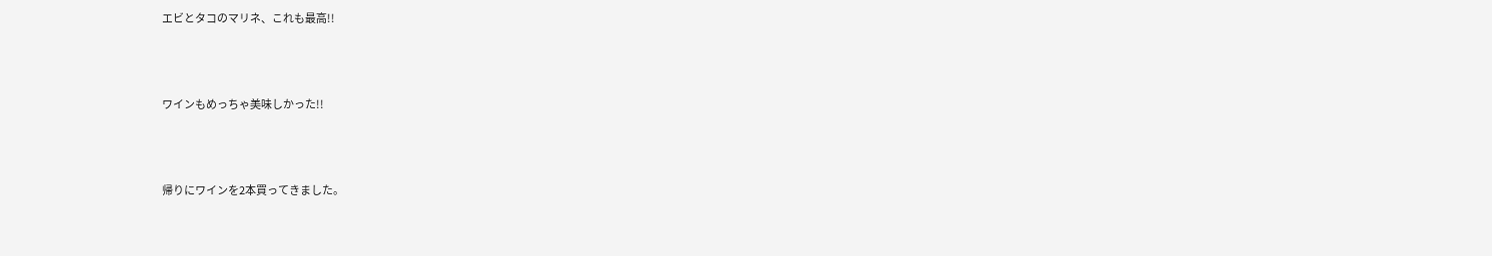エビとタコのマリネ、これも最高!!



ワインもめっちゃ美味しかった!!



帰りにワインを2本買ってきました。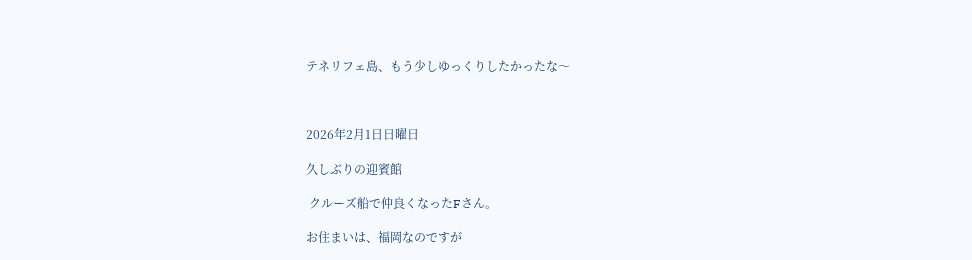テネリフェ島、もう少しゆっくりしたかったな〜



2026年2月1日日曜日

久しぶりの迎賓館

 クルーズ船で仲良くなったFさん。

お住まいは、福岡なのですが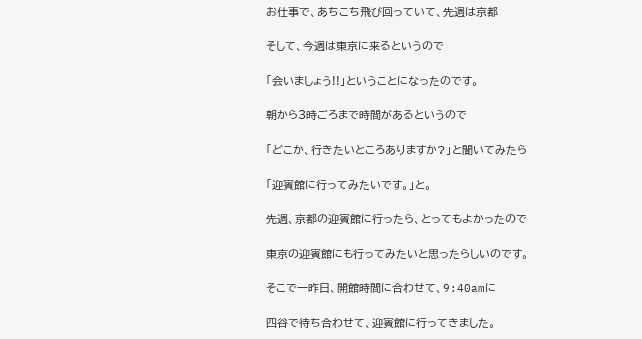お仕事で、あちこち飛び回っていて、先週は京都

そして、今週は東京に来るというので

「会いましょう!!」ということになったのです。

朝から3時ごろまで時間があるというので

「どこか、行きたいところありますか?」と聞いてみたら

「迎賓館に行ってみたいです。」と。

先週、京都の迎賓館に行ったら、とってもよかったので

東京の迎賓館にも行ってみたいと思ったらしいのです。

そこで一昨日、開館時間に合わせて、9:40amに

四谷で待ち合わせて、迎賓館に行ってきました。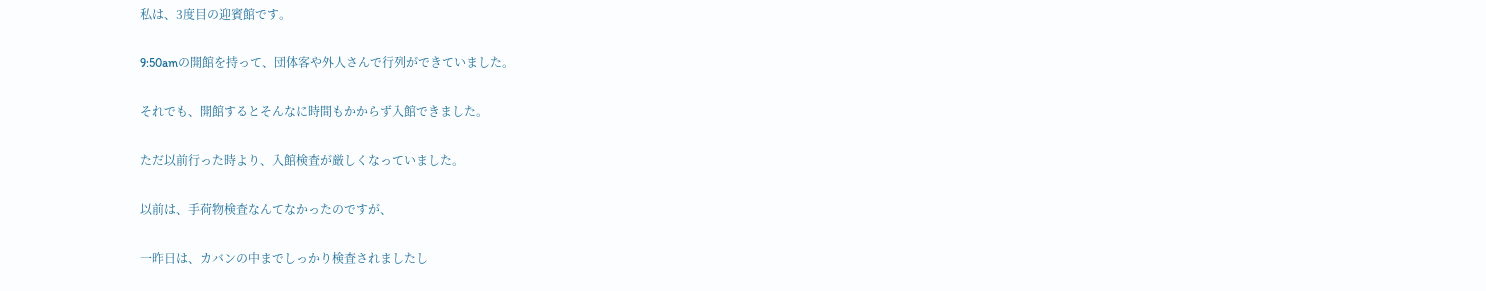私は、3度目の迎賓館です。

9:50amの開館を持って、団体客や外人さんで行列ができていました。

それでも、開館するとそんなに時間もかからず入館できました。

ただ以前行った時より、入館検査が厳しくなっていました。

以前は、手荷物検査なんてなかったのですが、

一昨日は、カバンの中までしっかり検査されましたし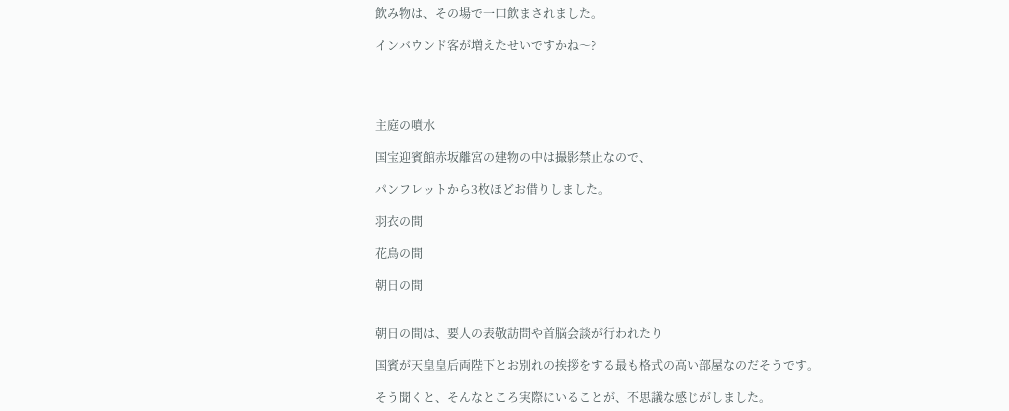飲み物は、その場で一口飲まされました。

インバウンド客が増えたせいですかね〜?




主庭の噴水

国宝迎賓館赤坂離宮の建物の中は撮影禁止なので、

パンフレットから3枚ほどお借りしました。

羽衣の間

花鳥の間

朝日の間


朝日の間は、要人の表敬訪問や首脳会談が行われたり

国賓が天皇皇后両陛下とお別れの挨拶をする最も格式の高い部屋なのだそうです。

そう聞くと、そんなところ実際にいることが、不思議な感じがしました。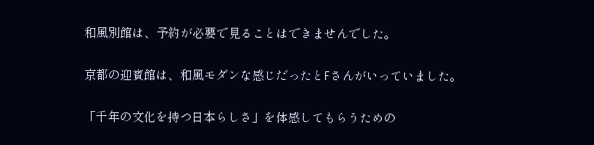和風別館は、予約が必要で見ることはできませんでした。

京都の迎賓館は、和風モダンな感じだったとFさんがいっていました。

「千年の文化を持つ日本らしさ」を体感してもらうための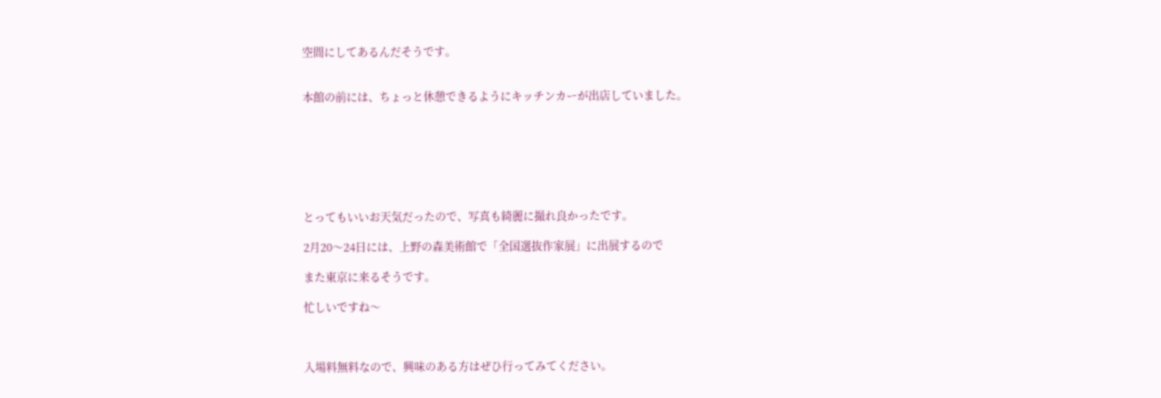空間にしてあるんだそうです。


本館の前には、ちょっと休憩できるようにキッチンカーが出店していました。







とってもいいお天気だったので、写真も綺麗に撮れ良かったです。

2月20〜24日には、上野の森美術館で「全国選抜作家展」に出展するので

また東京に来るそうです。

忙しいですね〜



入場料無料なので、興味のある方はぜひ行ってみてください。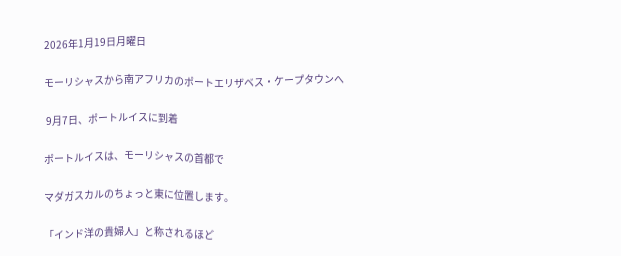2026年1月19日月曜日

モーリシャスから南アフリカのポートエリザベス・ケープタウンへ

 9月7日、ポートルイスに到着

ポートルイスは、モーリシャスの首都で

マダガスカルのちょっと東に位置します。

「インド洋の貴婦人」と称されるほど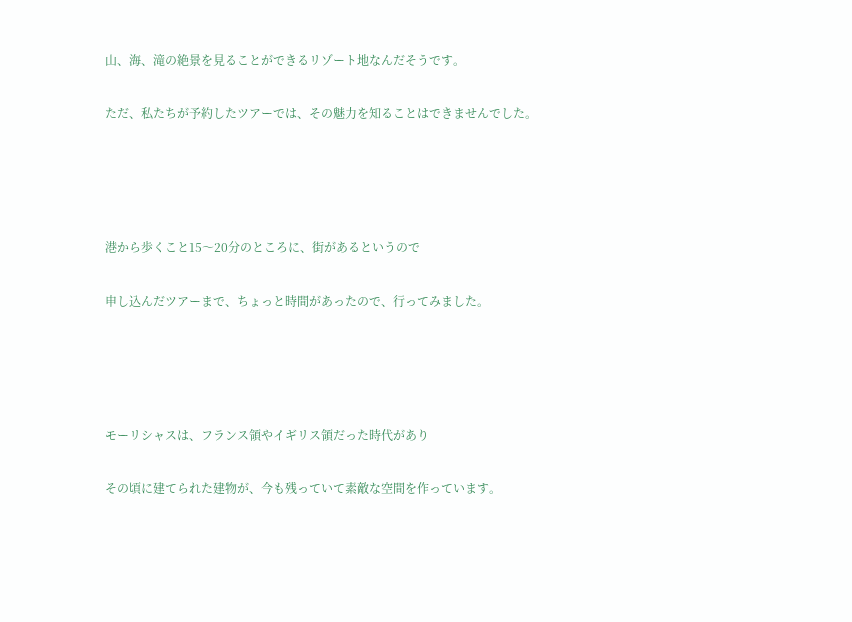山、海、滝の絶景を見ることができるリゾート地なんだそうです。

ただ、私たちが予約したツアーでは、その魅力を知ることはできませんでした。




港から歩くこと15〜20分のところに、街があるというので

申し込んだツアーまで、ちょっと時間があったので、行ってみました。




モーリシャスは、フランス領やイギリス領だった時代があり

その頃に建てられた建物が、今も残っていて素敵な空間を作っています。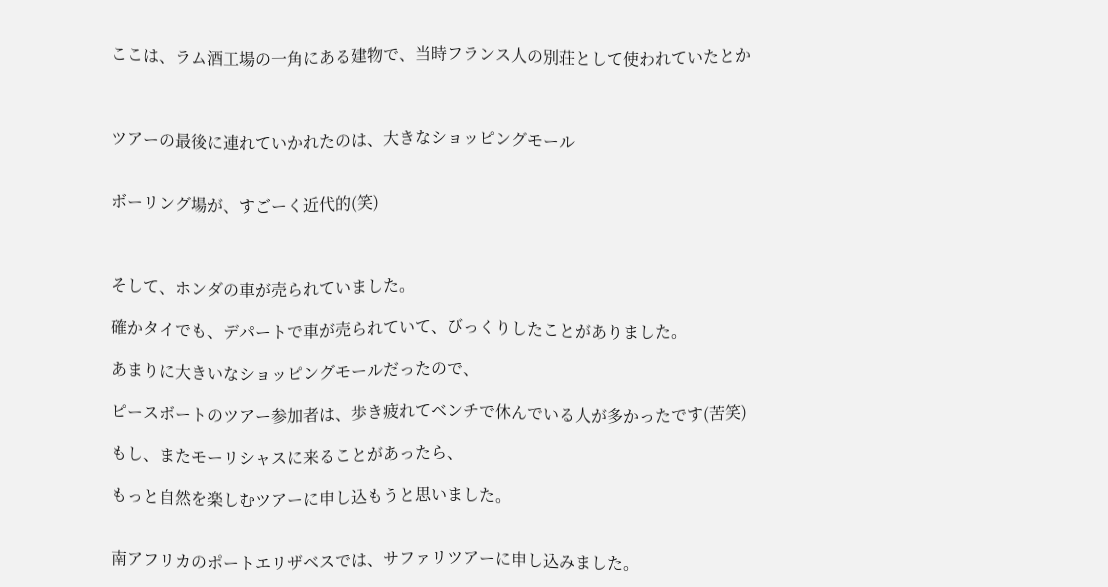ここは、ラム酒工場の一角にある建物で、当時フランス人の別荘として使われていたとか



ツアーの最後に連れていかれたのは、大きなショッピングモール


ボーリング場が、すごーく近代的(笑)



そして、ホンダの車が売られていました。

確かタイでも、デパートで車が売られていて、びっくりしたことがありました。

あまりに大きいなショッピングモールだったので、

ピースボートのツアー参加者は、歩き疲れてベンチで休んでいる人が多かったです(苦笑)

もし、またモーリシャスに来ることがあったら、

もっと自然を楽しむツアーに申し込もうと思いました。


南アフリカのポートエリザベスでは、サファリツアーに申し込みました。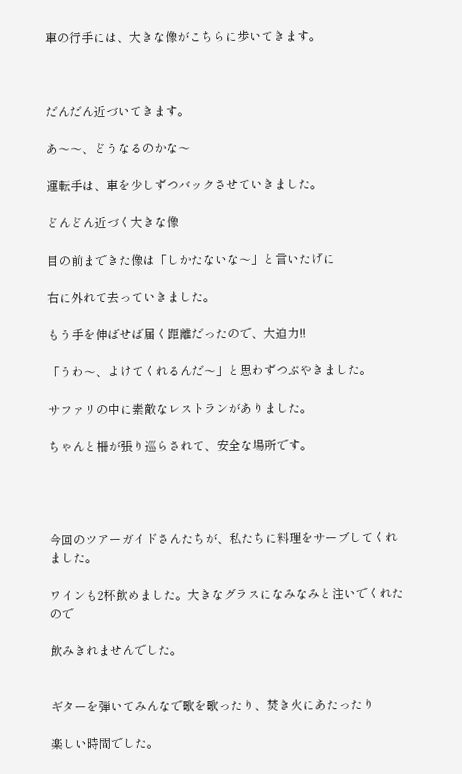車の行手には、大きな像がこちらに歩いてきます。



だんだん近づいてきます。

あ〜〜、どうなるのかな〜

運転手は、車を少しずつバックさせていきました。

どんどん近づく大きな像

目の前まできた像は「しかたないな〜」と言いたげに

右に外れて去っていきました。

もう手を伸ばせば届く距離だったので、大迫力!!

「うわ〜、よけてくれるんだ〜」と思わずつぶやきました。

サファリの中に素敵なレストランがありました。

ちゃんと柵が張り巡らされて、安全な場所です。




今回のツアーガイドさんたちが、私たちに料理をサーブしてくれました。

ワインも2杯飲めました。大きなグラスになみなみと注いでくれたので

飲みきれませんでした。


ギターを弾いてみんなで歌を歌ったり、焚き火にあたったり

楽しい時間でした。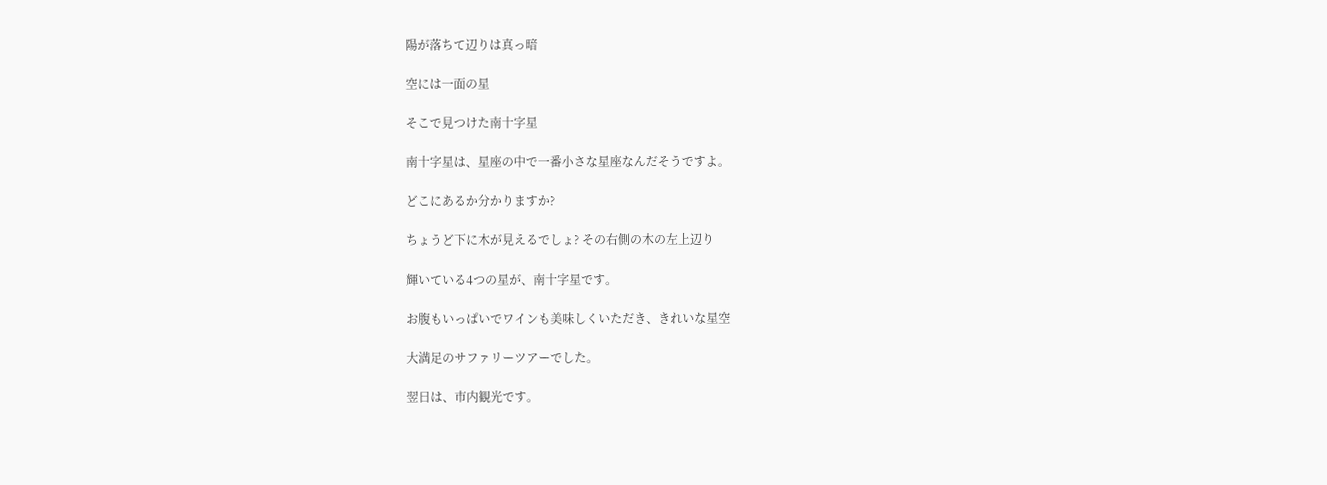陽が落ちて辺りは真っ暗

空には一面の星

そこで見つけた南十字星

南十字星は、星座の中で一番小さな星座なんだそうですよ。

どこにあるか分かりますか?

ちょうど下に木が見えるでしょ? その右側の木の左上辺り

輝いている4つの星が、南十字星です。

お腹もいっぱいでワインも美味しくいただき、きれいな星空

大満足のサファリーツアーでした。

翌日は、市内観光です。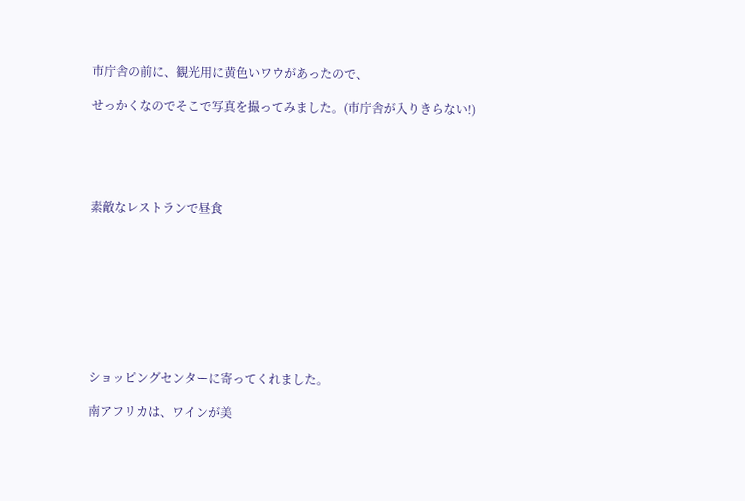市庁舎の前に、観光用に黄色いワウがあったので、

せっかくなのでそこで写真を撮ってみました。(市庁舎が入りきらない!)





素敵なレストランで昼食









ショッピングセンターに寄ってくれました。

南アフリカは、ワインが美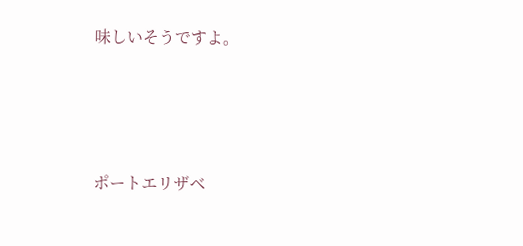味しいそうですよ。




ポートエリザベ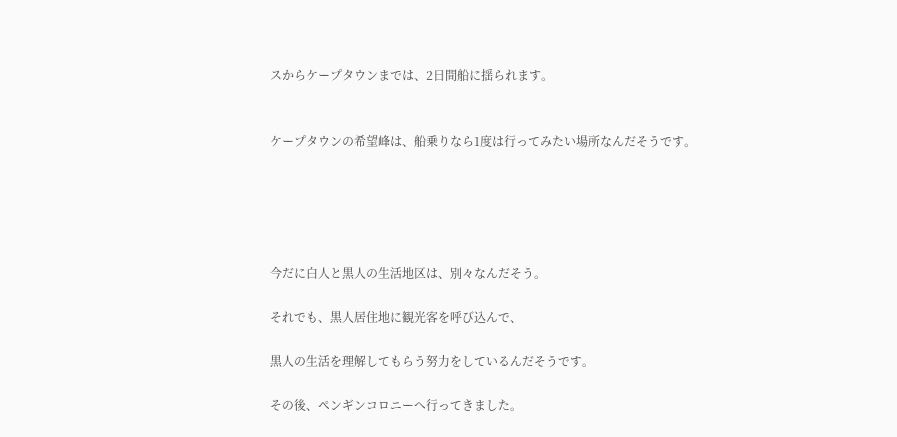スからケープタウンまでは、2日間船に揺られます。


ケープタウンの希望峰は、船乗りなら1度は行ってみたい場所なんだそうです。





今だに白人と黒人の生活地区は、別々なんだそう。

それでも、黒人居住地に観光客を呼び込んで、

黒人の生活を理解してもらう努力をしているんだそうです。

その後、ペンギンコロニーへ行ってきました。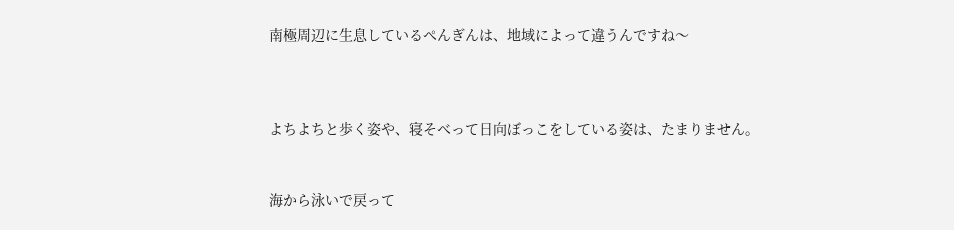南極周辺に生息しているぺんぎんは、地域によって違うんですね〜



よちよちと歩く姿や、寝そべって日向ぼっこをしている姿は、たまりません。


海から泳いで戻って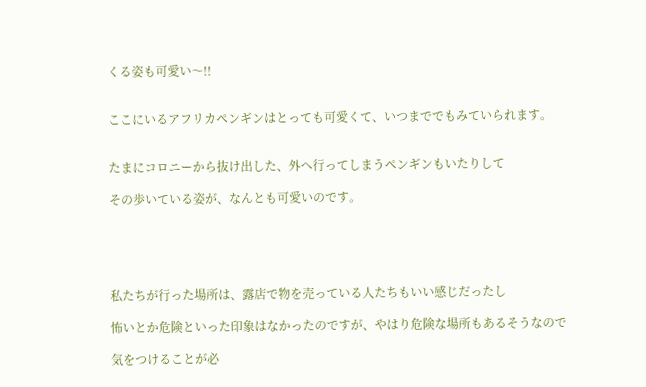くる姿も可愛い〜!!


ここにいるアフリカペンギンはとっても可愛くて、いつまででもみていられます。


たまにコロニーから抜け出した、外へ行ってしまうペンギンもいたりして

その歩いている姿が、なんとも可愛いのです。





私たちが行った場所は、露店で物を売っている人たちもいい感じだったし

怖いとか危険といった印象はなかったのですが、やはり危険な場所もあるそうなので

気をつけることが必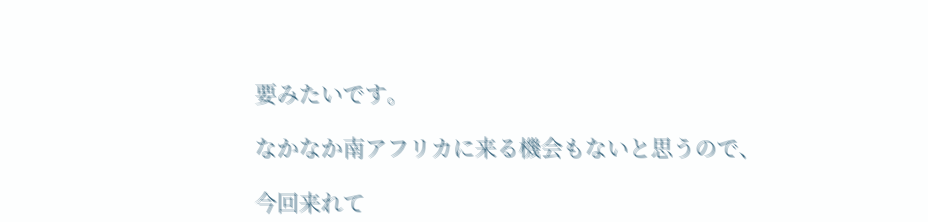要みたいです。

なかなか南アフリカに来る機会もないと思うので、

今回来れて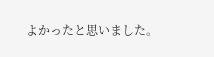よかったと思いました。